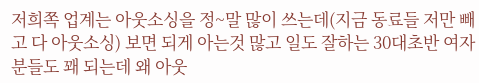저희쪽 업계는 아웃소싱을 정~말 많이 쓰는데(지금 동료들 저만 빼고 다 아웃소싱) 보면 되게 아는것 많고 일도 잘하는 30대초반 여자분들도 꽤 되는데 왜 아웃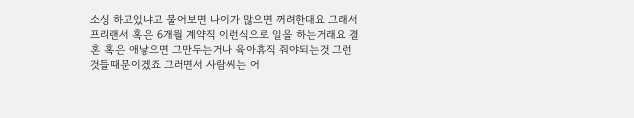소싱 하고있냐고 물어보면 나이가 많으면 꺼려한대요 그래서 프리랜서 혹은 6개월 계약직 이런식으로 일을 하는거래요 결혼 혹은 애낳으면 그만두는거나 육아휴직 줘야되는것 그런것들때문이겠죠 그러면서 사람씨는 어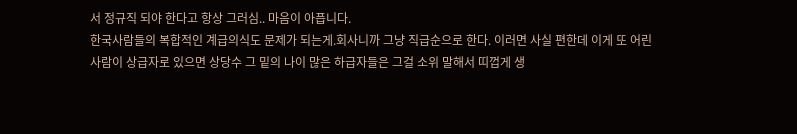서 정규직 되야 한다고 항상 그러심.. 마음이 아픕니다.
한국사람들의 복합적인 계급의식도 문제가 되는게.회사니까 그냥 직급순으로 한다. 이러면 사실 편한데 이게 또 어린 사람이 상급자로 있으면 상당수 그 밑의 나이 많은 하급자들은 그걸 소위 말해서 띠껍게 생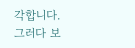각합니다. 그러다 보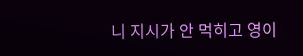니 지시가 안 먹히고 영이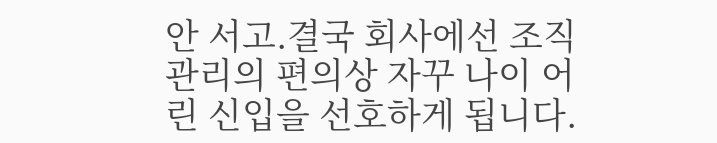안 서고.결국 회사에선 조직관리의 편의상 자꾸 나이 어린 신입을 선호하게 됩니다.